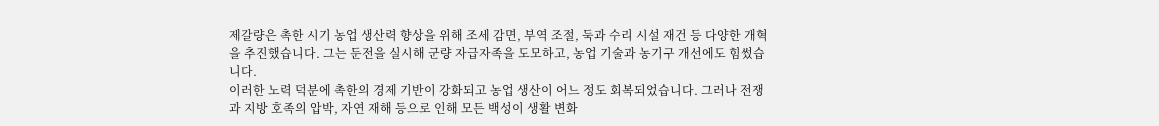제갈량은 촉한 시기 농업 생산력 향상을 위해 조세 감면, 부역 조절, 둑과 수리 시설 재건 등 다양한 개혁을 추진했습니다. 그는 둔전을 실시해 군량 자급자족을 도모하고, 농업 기술과 농기구 개선에도 힘썼습니다.
이러한 노력 덕분에 촉한의 경제 기반이 강화되고 농업 생산이 어느 정도 회복되었습니다. 그러나 전쟁과 지방 호족의 압박, 자연 재해 등으로 인해 모든 백성이 생활 변화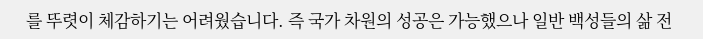를 뚜렷이 체감하기는 어려웠습니다. 즉 국가 차원의 성공은 가능했으나 일반 백성들의 삶 전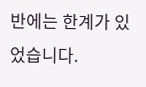반에는 한계가 있었습니다.